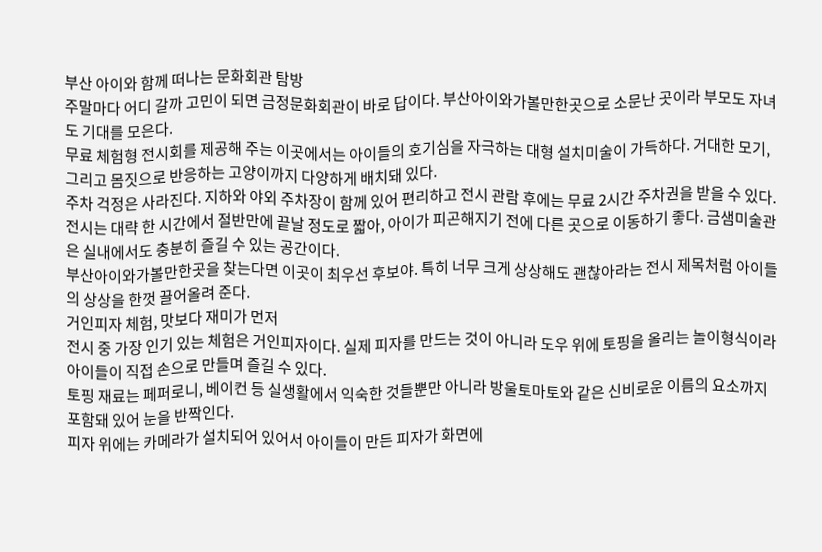부산 아이와 함께 떠나는 문화회관 탐방
주말마다 어디 갈까 고민이 되면 금정문화회관이 바로 답이다. 부산아이와가볼만한곳으로 소문난 곳이라 부모도 자녀도 기대를 모은다.
무료 체험형 전시회를 제공해 주는 이곳에서는 아이들의 호기심을 자극하는 대형 설치미술이 가득하다. 거대한 모기, 그리고 몸짓으로 반응하는 고양이까지 다양하게 배치돼 있다.
주차 걱정은 사라진다. 지하와 야외 주차장이 함께 있어 편리하고 전시 관람 후에는 무료 2시간 주차권을 받을 수 있다.
전시는 대략 한 시간에서 절반만에 끝날 정도로 짧아, 아이가 피곤해지기 전에 다른 곳으로 이동하기 좋다. 금샘미술관은 실내에서도 충분히 즐길 수 있는 공간이다.
부산아이와가볼만한곳을 찾는다면 이곳이 최우선 후보야. 특히 너무 크게 상상해도 괜찮아라는 전시 제목처럼 아이들의 상상을 한껏 끌어올려 준다.
거인피자 체험, 맛보다 재미가 먼저
전시 중 가장 인기 있는 체험은 거인피자이다. 실제 피자를 만드는 것이 아니라 도우 위에 토핑을 올리는 놀이형식이라 아이들이 직접 손으로 만들며 즐길 수 있다.
토핑 재료는 페퍼로니, 베이컨 등 실생활에서 익숙한 것들뿐만 아니라 방울토마토와 같은 신비로운 이름의 요소까지 포함돼 있어 눈을 반짝인다.
피자 위에는 카메라가 설치되어 있어서 아이들이 만든 피자가 화면에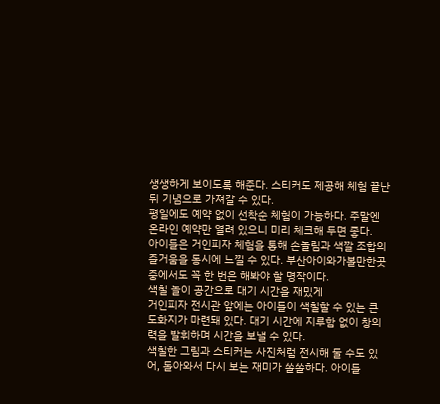생생하게 보이도록 해준다. 스티커도 제공해 체험 끝난 뒤 기념으로 가져갈 수 있다.
평일에도 예약 없이 선착순 체험이 가능하다. 주말엔 온라인 예약만 열려 있으니 미리 체크해 두면 좋다.
아이들은 거인피자 체험을 통해 손놀림과 색깔 조합의 즐거움을 동시에 느낄 수 있다. 부산아이와가볼만한곳 중에서도 꼭 한 번은 해봐야 할 명작이다.
색칠 놀이 공간으로 대기 시간을 재밌게
거인피자 전시관 앞에는 아이들이 색칠할 수 있는 큰 도화지가 마련돼 있다. 대기 시간에 지루함 없이 창의력을 발휘하며 시간을 보낼 수 있다.
색칠한 그림과 스티커는 사진처럼 전시해 둘 수도 있어, 돌아와서 다시 보는 재미가 쏠쏠하다. 아이들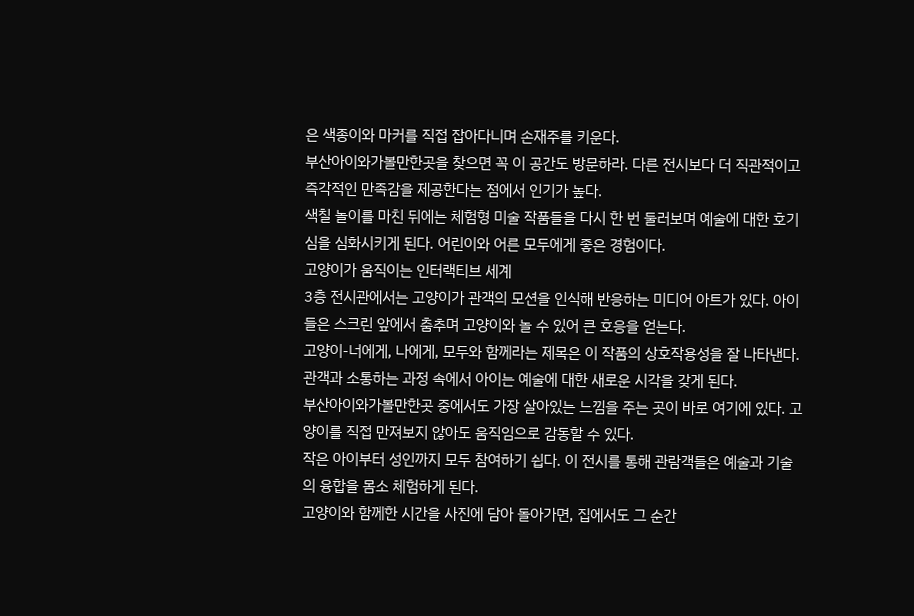은 색종이와 마커를 직접 잡아다니며 손재주를 키운다.
부산아이와가볼만한곳을 찾으면 꼭 이 공간도 방문하라. 다른 전시보다 더 직관적이고 즉각적인 만족감을 제공한다는 점에서 인기가 높다.
색칠 놀이를 마친 뒤에는 체험형 미술 작품들을 다시 한 번 둘러보며 예술에 대한 호기심을 심화시키게 된다. 어린이와 어른 모두에게 좋은 경험이다.
고양이가 움직이는 인터랙티브 세계
3층 전시관에서는 고양이가 관객의 모션을 인식해 반응하는 미디어 아트가 있다. 아이들은 스크린 앞에서 춤추며 고양이와 놀 수 있어 큰 호응을 얻는다.
고양이-너에게, 나에게, 모두와 함께라는 제목은 이 작품의 상호작용성을 잘 나타낸다. 관객과 소통하는 과정 속에서 아이는 예술에 대한 새로운 시각을 갖게 된다.
부산아이와가볼만한곳 중에서도 가장 살아있는 느낌을 주는 곳이 바로 여기에 있다. 고양이를 직접 만져보지 않아도 움직임으로 감동할 수 있다.
작은 아이부터 성인까지 모두 참여하기 쉽다. 이 전시를 통해 관람객들은 예술과 기술의 융합을 몸소 체험하게 된다.
고양이와 함께한 시간을 사진에 담아 돌아가면, 집에서도 그 순간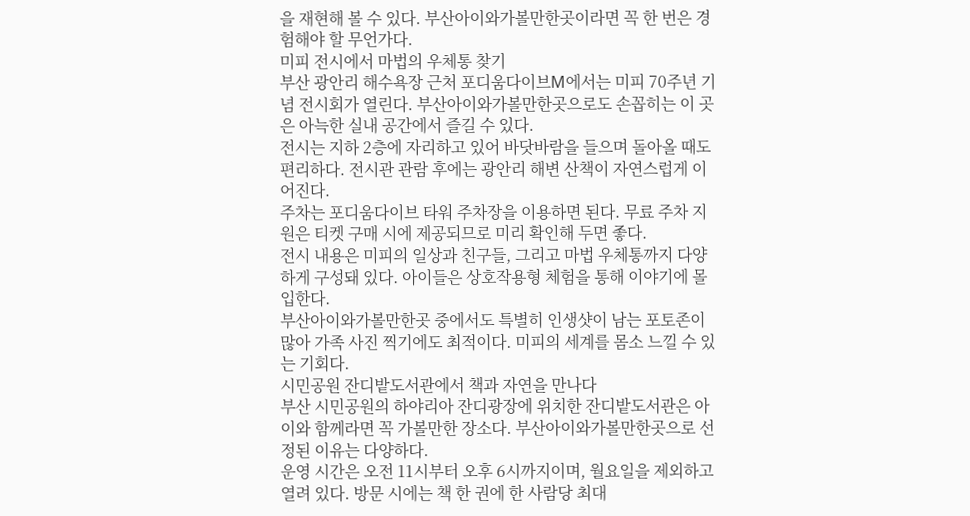을 재현해 볼 수 있다. 부산아이와가볼만한곳이라면 꼭 한 번은 경험해야 할 무언가다.
미피 전시에서 마법의 우체통 찾기
부산 광안리 해수욕장 근처 포디움다이브M에서는 미피 70주년 기념 전시회가 열린다. 부산아이와가볼만한곳으로도 손꼽히는 이 곳은 아늑한 실내 공간에서 즐길 수 있다.
전시는 지하 2층에 자리하고 있어 바닷바람을 들으며 돌아올 때도 편리하다. 전시관 관람 후에는 광안리 해변 산책이 자연스럽게 이어진다.
주차는 포디움다이브 타워 주차장을 이용하면 된다. 무료 주차 지원은 티켓 구매 시에 제공되므로 미리 확인해 두면 좋다.
전시 내용은 미피의 일상과 친구들, 그리고 마법 우체통까지 다양하게 구성돼 있다. 아이들은 상호작용형 체험을 통해 이야기에 몰입한다.
부산아이와가볼만한곳 중에서도 특별히 인생샷이 남는 포토존이 많아 가족 사진 찍기에도 최적이다. 미피의 세계를 몸소 느낄 수 있는 기회다.
시민공원 잔디밭도서관에서 책과 자연을 만나다
부산 시민공원의 하야리아 잔디광장에 위치한 잔디밭도서관은 아이와 함께라면 꼭 가볼만한 장소다. 부산아이와가볼만한곳으로 선정된 이유는 다양하다.
운영 시간은 오전 11시부터 오후 6시까지이며, 월요일을 제외하고 열려 있다. 방문 시에는 책 한 권에 한 사람당 최대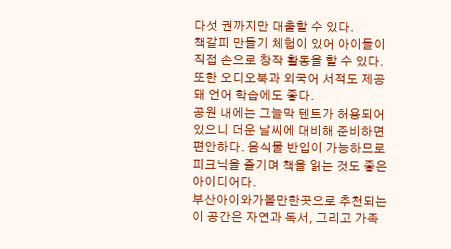다섯 권까지만 대출할 수 있다.
책갈피 만들기 체험이 있어 아이들이 직접 손으로 창작 활동을 할 수 있다. 또한 오디오북과 외국어 서적도 제공돼 언어 학습에도 좋다.
공원 내에는 그늘막 텐트가 허용되어 있으니 더운 날씨에 대비해 준비하면 편안하다. 음식물 반입이 가능하므로 피크닉을 즐기며 책을 읽는 것도 좋은 아이디어다.
부산아이와가볼만한곳으로 추천되는 이 공간은 자연과 독서, 그리고 가족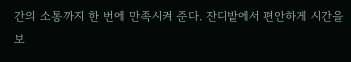간의 소통까지 한 번에 만족시켜 준다. 잔디밭에서 편안하게 시간을 보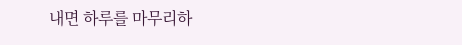내면 하루를 마무리하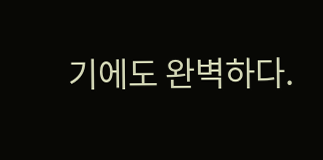기에도 완벽하다.